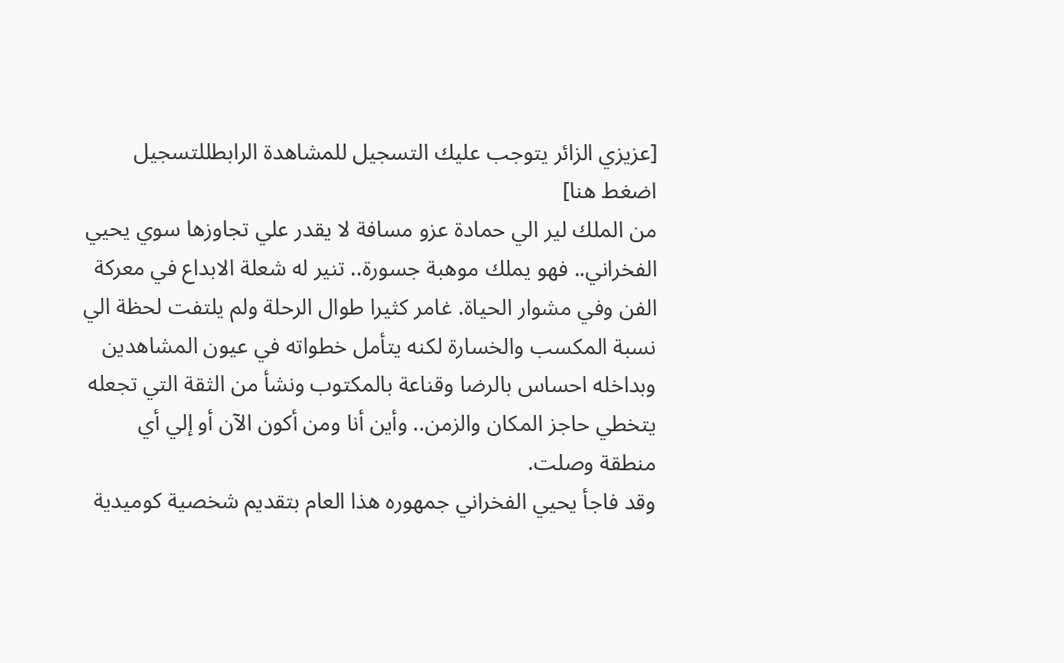[عزيزي الزائر يتوجب عليك التسجيل للمشاهدة الرابطللتسجيل اضغط هنا]
من الملك لير الي حمادة عزو مسافة لا يقدر علي تجاوزها سوي يحيي الفخراني.. فهو يملك موهبة جسورة.. تنير له شعلة الابداع في معركة الفن وفي مشوار الحياة. غامر كثيرا طوال الرحلة ولم يلتفت لحظة الي نسبة المكسب والخسارة لكنه يتأمل خطواته في عيون المشاهدين وبداخله احساس بالرضا وقناعة بالمكتوب ونشأ من الثقة التي تجعله يتخطي حاجز المكان والزمن.. وأين أنا ومن أكون الآن أو إلي أي منطقة وصلت.
وقد فاجأ يحيي الفخراني جمهوره هذا العام بتقديم شخصية كوميدية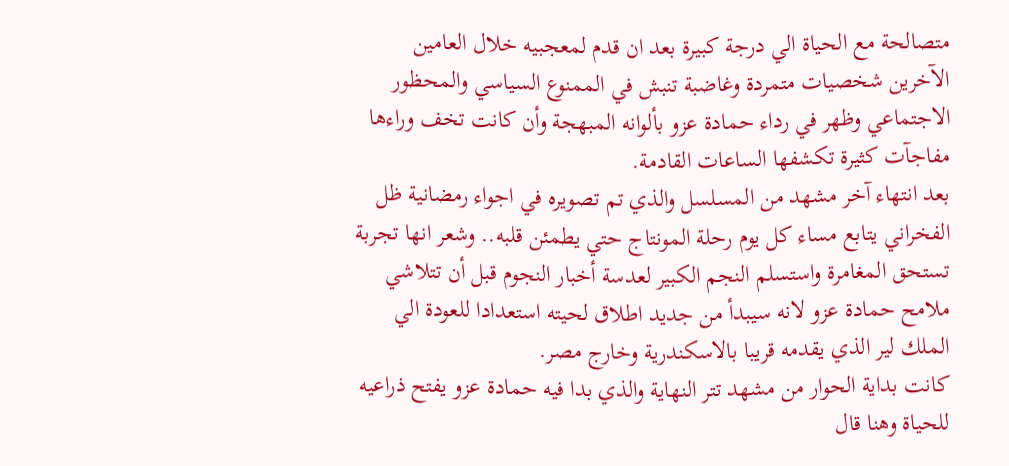متصالحة مع الحياة الي درجة كبيرة بعد ان قدم لمعجبيه خلال العامين الآخرين شخصيات متمردة وغاضبة تنبش في الممنوع السياسي والمحظور الاجتماعي وظهر في رداء حمادة عزو بألوانه المبهجة وأن كانت تخف وراءها مفاجآت كثيرة تكشفها الساعات القادمة.
بعد انتهاء آخر مشهد من المسلسل والذي تم تصويره في اجواء رمضانية ظل الفخراني يتابع مساء كل يوم رحلة المونتاج حتي يطمئن قلبه.. وشعر انها تجربة تستحق المغامرة واستسلم النجم الكبير لعدسة أخبار النجوم قبل أن تتلاشي ملامح حمادة عزو لانه سيبدأ من جديد اطلاق لحيته استعدادا للعودة الي الملك لير الذي يقدمه قريبا بالاسكندرية وخارج مصر.
كانت بداية الحوار من مشهد تتر النهاية والذي بدا فيه حمادة عزو يفتح ذراعيه للحياة وهنا قال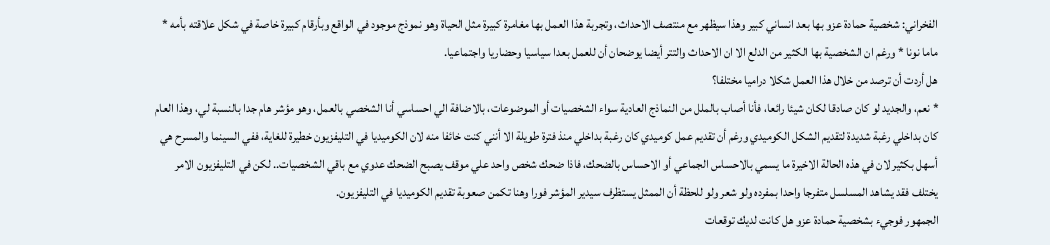الفخراني: شخصية حمادة عزو بها بعد انساني كبير وهذا سيظهر مع منتصف الاحداث، وتجربة هذا العمل بها مغامرة كبيرة مثل الحياة وهو نموذج موجود في الواقع وبأرقام كبيرة خاصة في شكل علاقته بأمه * ماما نونا * ورغم ان الشخصية بها الكثير من الدلع الا ان الاحداث والتتر أيضا يوضحان أن للعمل بعدا سياسيا وحضاريا واجتماعيا.
هل أردت أن ترصد من خلال هذا العمل شكلا دراميا مختلفا؟
* نعم، والجديد لو كان صادقا لكان شيئا رائعا، فأنا أصاب بالملل من النماذج العادية سواء الشخصيات أو الموضوعات، بالاضافة الي احساسي أنا الشخصي بالعمل، وهو مؤشر هام جدا بالنسبة لي، وهذا العام كان بداخلي رغبة شديدة لتقديم الشكل الكوميدي ورغم أن تقديم عمل كوميدي كان رغبة بداخلي منذ فترة طويلة الا أنني كنت خائفا منه لان الكوميديا في التليفزيون خطيرة للغاية، ففي السينما والمسرح هي أسهل بكثير لان في هذه الحالة الاخيرة ما يسمي بالاحساس الجماعي أو الاحساس بالضحك، فاذا ضحك شخص واحد علي موقف يصبح الضحك عدوي مع باقي الشخصيات.. لكن في التليفزيون الامر يختلف فقد يشاهد المسلسل متفرجا واحدا بمفرده ولو شعر ولو للحظة أن الممثل يستظرف سيدير المؤشر فورا وهنا تكمن صعوبة تقديم الكوميديا في التليفزيون.
الجمهور فوجيء بشخصية حمادة عزو هل كانت لديك توقعات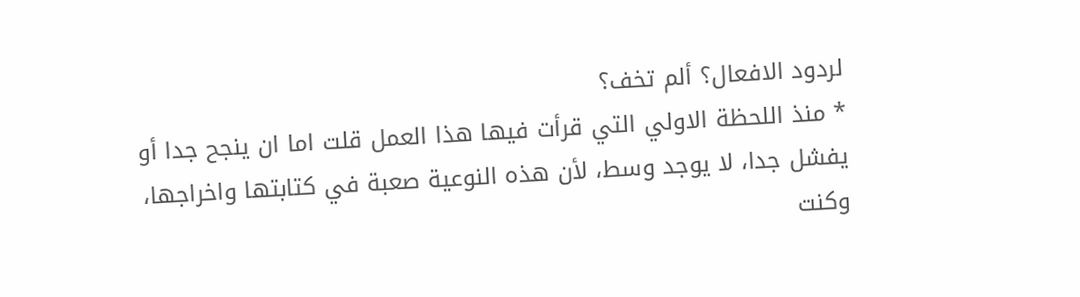لردود الافعال؟ ألم تخف؟
* منذ اللحظة الاولي التي قرأت فيها هذا العمل قلت اما ان ينجح جدا أو يفشل جدا، لا يوجد وسط، لأن هذه النوعية صعبة في كتابتها واخراجها، وكنت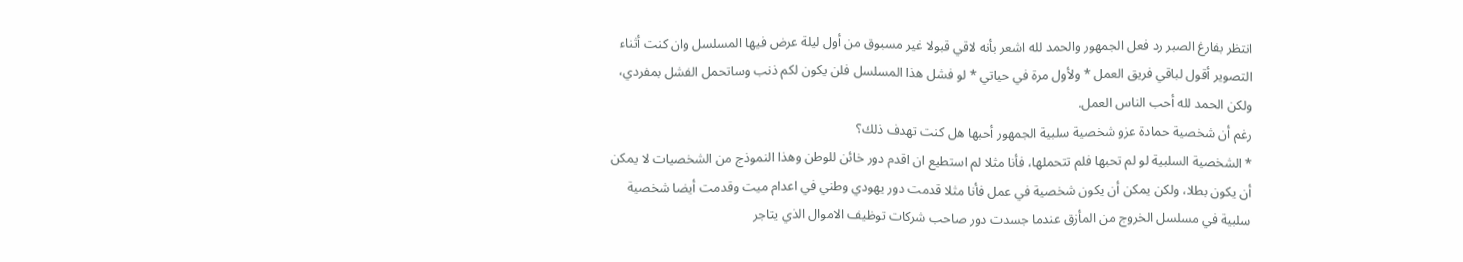انتظر بفارغ الصبر رد فعل الجمهور والحمد لله اشعر بأنه لاقي قبولا غير مسبوق من أول ليلة عرض فيها المسلسل وان كنت أثناء التصوير أقول لباقي فريق العمل * ولأول مرة في حياتي * لو فشل هذا المسلسل فلن يكون لكم ذنب وساتحمل الفشل بمفردي، ولكن الحمد لله أحب الناس العمل.
رغم أن شخصية حمادة عزو شخصية سلبية الجمهور أحبها هل كنت تهدف ذلك؟
* الشخصية السلبية لو لم تحبها فلم تتحملها، فأنا مثلا لم استطيع ان اقدم دور خائن للوطن وهذا النموذج من الشخصيات لا يمكن أن يكون بطلا، ولكن يمكن أن يكون شخصية في عمل فأنا مثلا قدمت دور يهودي وطني في اعدام ميت وقدمت أيضا شخصية سلبية في مسلسل الخروج من المأزق عندما جسدت دور صاحب شركات توظيف الاموال الذي يتاجر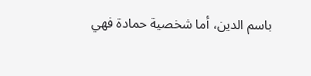باسم الدين، أما شخصية حمادة فهي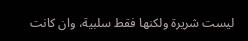ليست شريرة ولكنها فقط سلبية، وان كانت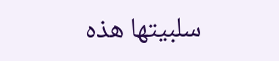سلبيتها هذه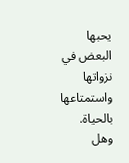يحبها البعض في نزواتها واستمتاعها بالحياة.
وهل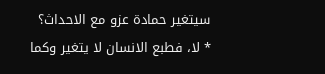سيتغير حمادة عزو مع الاحداث؟
* لا، فطبع الانسان لا يتغير وكما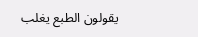يقولون الطبع يغلب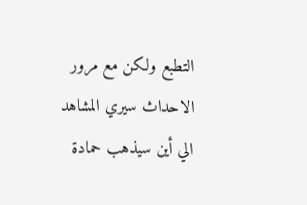التطبع ولكن مع مرور الاحداث سيري المشاهد الي أين سيذهب حمادة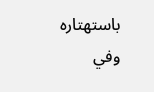باستهتاره وفي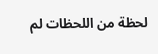لحظة من اللحظات لم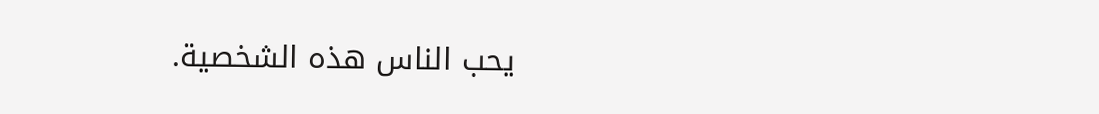يحب الناس هذه الشخصية.